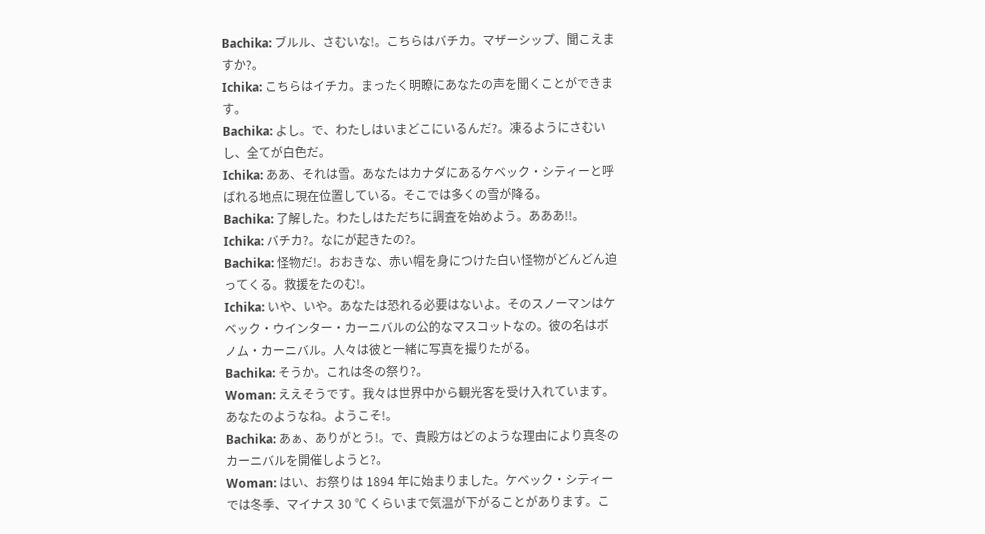Bachika: ブルル、さむいな!。こちらはバチカ。マザーシップ、聞こえますか?。
Ichika: こちらはイチカ。まったく明瞭にあなたの声を聞くことができます。
Bachika: よし。で、わたしはいまどこにいるんだ?。凍るようにさむいし、全てが白色だ。
Ichika: ああ、それは雪。あなたはカナダにあるケベック・シティーと呼ばれる地点に現在位置している。そこでは多くの雪が降る。
Bachika: 了解した。わたしはただちに調査を始めよう。あああ!!。
Ichika: バチカ?。なにが起きたの?。
Bachika: 怪物だ!。おおきな、赤い帽を身につけた白い怪物がどんどん迫ってくる。救援をたのむ!。
Ichika: いや、いや。あなたは恐れる必要はないよ。そのスノーマンはケベック・ウインター・カーニバルの公的なマスコットなの。彼の名はボノム・カーニバル。人々は彼と一緒に写真を撮りたがる。
Bachika: そうか。これは冬の祭り?。
Woman: ええそうです。我々は世界中から観光客を受け入れています。あなたのようなね。ようこそ!。
Bachika: あぁ、ありがとう!。で、貴殿方はどのような理由により真冬のカーニバルを開催しようと?。
Woman: はい、お祭りは 1894 年に始まりました。ケベック・シティーでは冬季、マイナス 30 ℃ くらいまで気温が下がることがあります。こ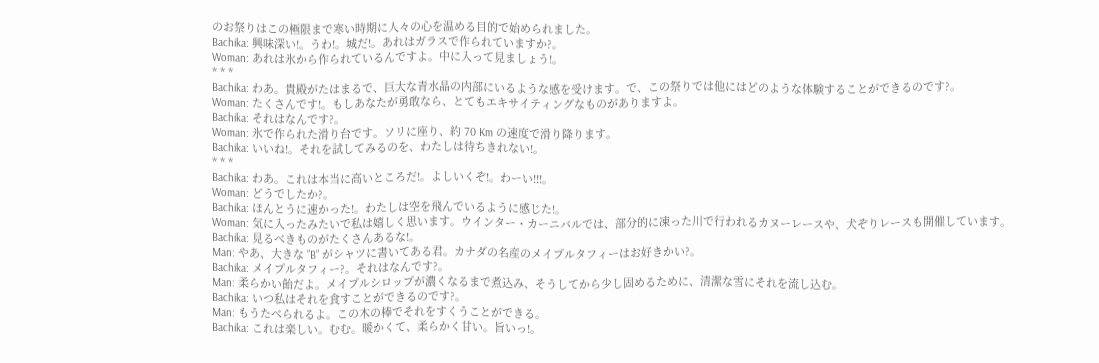のお祭りはこの極限まで寒い時期に人々の心を温める目的で始められました。
Bachika: 興味深い!。うわ!。城だ!。あれはガラスで作られていますか?。
Woman: あれは氷から作られているんですよ。中に入って見ましょう!。
* * *
Bachika: わあ。貴殿がたはまるで、巨大な青水晶の内部にいるような感を受けます。で、この祭りでは他にはどのような体験することができるのです?。
Woman: たくさんです!。もしあなたが勇敢なら、とてもエキサイティングなものがありますよ。
Bachika: それはなんです?。
Woman: 氷で作られた滑り台です。ソリに座り、約 70 Km の速度で滑り降ります。
Bachika: いいね!。それを試してみるのを、わたしは待ちきれない!。
* * *
Bachika: わあ。これは本当に高いところだ!。よしいくぞ!。わーい!!!。
Woman: どうでしたか?。
Bachika: ほんとうに速かった!。わたしは空を飛んでいるように感じた!。
Woman: 気に入ったみたいで私は嬉しく思います。ウインター・カーニバルでは、部分的に凍った川で行われるカヌーレースや、犬ぞりレースも開催しています。
Bachika: 見るべきものがたくさんあるな!。
Man: やあ、大きな ”B” がシャツに書いてある君。カナダの名産のメイプルタフィーはお好きかい?。
Bachika: メイプルタフィー?。それはなんです?。
Man: 柔らかい飴だよ。メイプルシロップが濃くなるまで煮込み、そうしてから少し固めるために、清潔な雪にそれを流し込む。
Bachika: いつ私はそれを食すことができるのです?。
Man: もうたべられるよ。この木の棒でそれをすくうことができる。
Bachika: これは楽しい。むむ。暖かくて、柔らかく甘い。旨いっ!。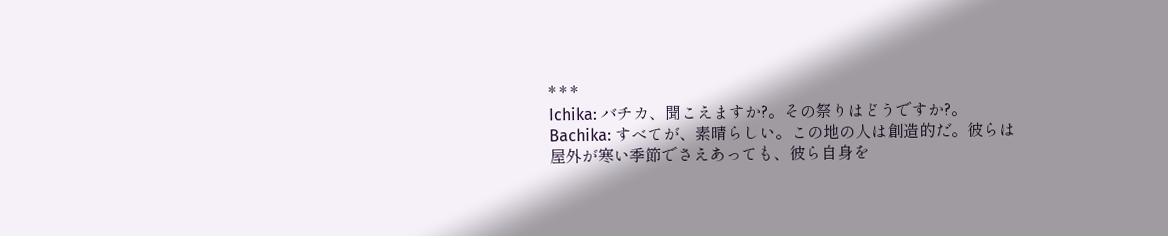* * *
Ichika: バチカ、聞こえますか?。その祭りはどうですか?。
Bachika: すべてが、素晴らしい。この地の人は創造的だ。彼らは屋外が寒い季節でさえあっても、彼ら自身を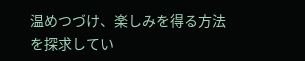温めつづけ、楽しみを得る方法を探求してい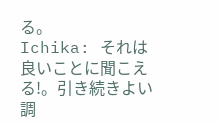る。
Ichika: それは良いことに聞こえる!。引き続きよい調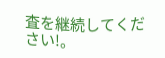査を継続してください!。